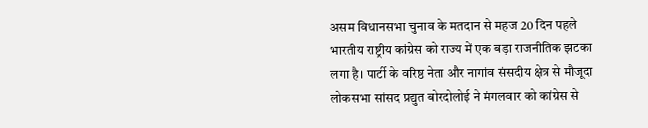असम विधानसभा चुनाव के मतदान से महज 20 दिन पहले भारतीय राष्ट्रीय कांग्रेस को राज्य में एक बड़ा राजनीतिक झटका लगा है। पार्टी के वरिष्ठ नेता और नागांव संसदीय क्षेत्र से मौजूदा लोकसभा सांसद प्रद्युत बोरदोलोई ने मंगलवार को कांग्रेस से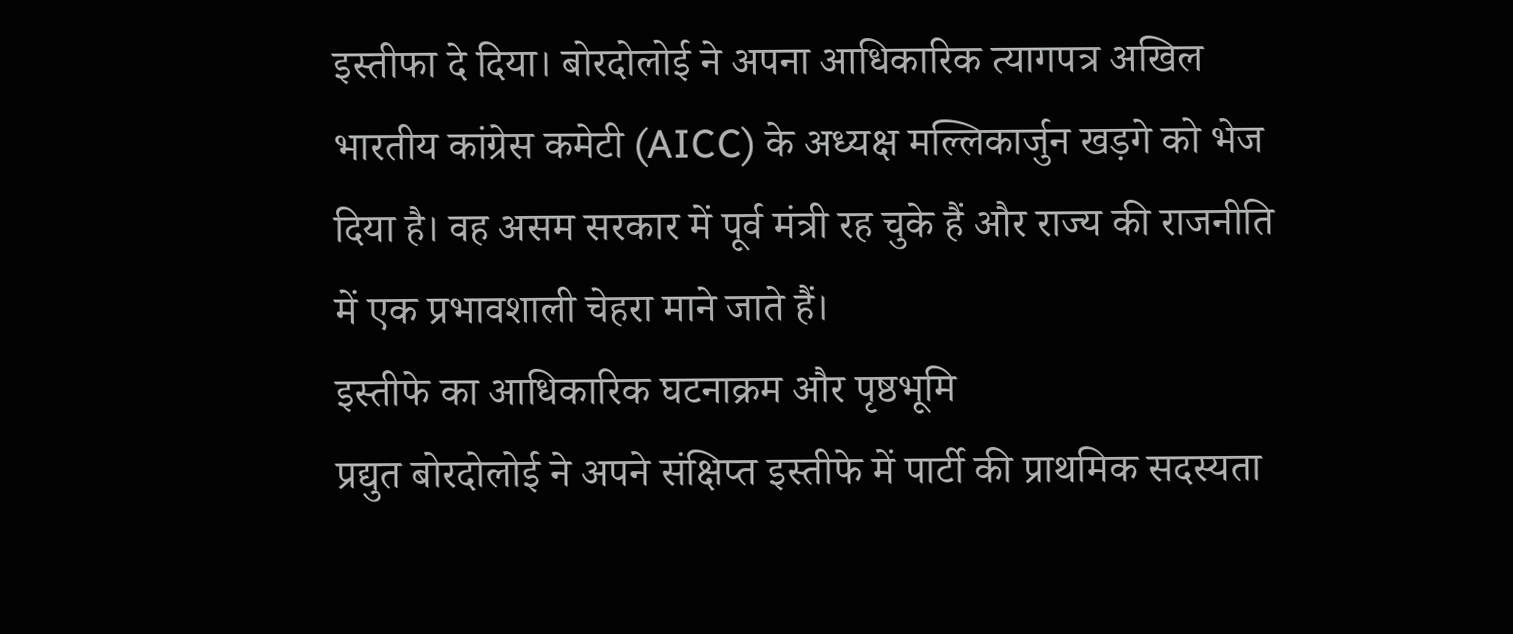इस्तीफा दे दिया। बोरदोलोई ने अपना आधिकारिक त्यागपत्र अखिल भारतीय कांग्रेस कमेटी (AICC) के अध्यक्ष मल्लिकार्जुन खड़गे को भेज दिया है। वह असम सरकार में पूर्व मंत्री रह चुके हैं और राज्य की राजनीति में एक प्रभावशाली चेहरा माने जाते हैं।
इस्तीफे का आधिकारिक घटनाक्रम और पृष्ठभूमि
प्रद्युत बोरदोलोई ने अपने संक्षिप्त इस्तीफे में पार्टी की प्राथमिक सदस्यता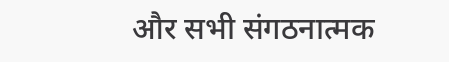और सभी संगठनात्मक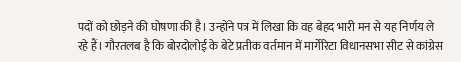पदों को छोड़ने की घोषणा की है। उन्होंने पत्र में लिखा कि वह बेहद भारी मन से यह निर्णय ले रहे हैं। गौरतलब है कि बोरदोलोई के बेटे प्रतीक वर्तमान में मार्गेरिटा विधानसभा सीट से कांग्रेस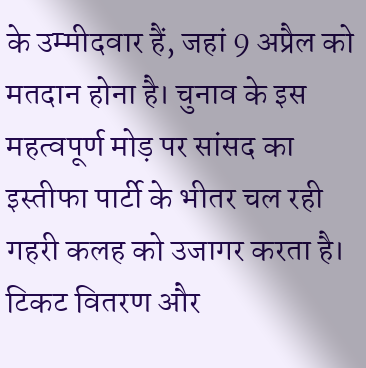के उम्मीदवार हैं, जहां 9 अप्रैल को मतदान होना है। चुनाव के इस महत्वपूर्ण मोड़ पर सांसद का इस्तीफा पार्टी के भीतर चल रही गहरी कलह को उजागर करता है।
टिकट वितरण और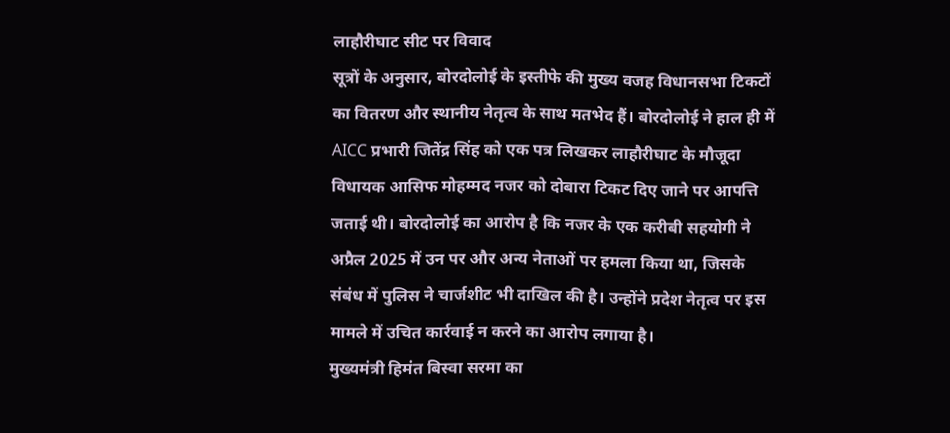लाहौरीघाट सीट पर विवाद
सूत्रों के अनुसार, बोरदोलोई के इस्तीफे की मुख्य वजह विधानसभा टिकटों का वितरण और स्थानीय नेतृत्व के साथ मतभेद हैं। बोरदोलोई ने हाल ही में AICC प्रभारी जितेंद्र सिंह को एक पत्र लिखकर लाहौरीघाट के मौजूदा विधायक आसिफ मोहम्मद नजर को दोबारा टिकट दिए जाने पर आपत्ति जताई थी। बोरदोलोई का आरोप है कि नजर के एक करीबी सहयोगी ने अप्रैल 2025 में उन पर और अन्य नेताओं पर हमला किया था, जिसके संबंध में पुलिस ने चार्जशीट भी दाखिल की है। उन्होंने प्रदेश नेतृत्व पर इस मामले में उचित कार्रवाई न करने का आरोप लगाया है।
मुख्यमंत्री हिमंत बिस्वा सरमा का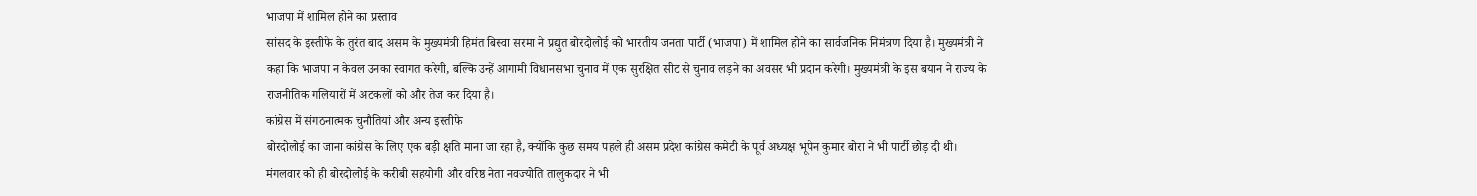भाजपा में शामिल होने का प्रस्ताव
सांसद के इस्तीफे के तुरंत बाद असम के मुख्यमंत्री हिमंत बिस्वा सरमा ने प्रद्युत बोरदोलोई को भारतीय जनता पार्टी (भाजपा) में शामिल होने का सार्वजनिक निमंत्रण दिया है। मुख्यमंत्री ने कहा कि भाजपा न केवल उनका स्वागत करेगी, बल्कि उन्हें आगामी विधानसभा चुनाव में एक सुरक्षित सीट से चुनाव लड़ने का अवसर भी प्रदान करेगी। मुख्यमंत्री के इस बयान ने राज्य के राजनीतिक गलियारों में अटकलों को और तेज कर दिया है।
कांग्रेस में संगठनात्मक चुनौतियां और अन्य इस्तीफे
बोरदोलोई का जाना कांग्रेस के लिए एक बड़ी क्षति माना जा रहा है, क्योंकि कुछ समय पहले ही असम प्रदेश कांग्रेस कमेटी के पूर्व अध्यक्ष भूपेन कुमार बोरा ने भी पार्टी छोड़ दी थी। मंगलवार को ही बोरदोलोई के करीबी सहयोगी और वरिष्ठ नेता नवज्योति तालुकदार ने भी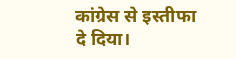कांग्रेस से इस्तीफा दे दिया।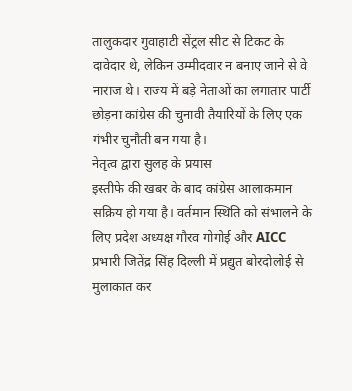तालुकदार गुवाहाटी सेंट्रल सीट से टिकट के दावेदार थे, लेकिन उम्मीदवार न बनाए जाने से वे नाराज थे। राज्य में बड़े नेताओं का लगातार पार्टी छोड़ना कांग्रेस की चुनावी तैयारियों के लिए एक गंभीर चुनौती बन गया है।
नेतृत्व द्वारा सुलह के प्रयास
इस्तीफे की खबर के बाद कांग्रेस आलाकमान सक्रिय हो गया है। वर्तमान स्थिति को संभालने के लिए प्रदेश अध्यक्ष गौरव गोगोई और AICC प्रभारी जितेंद्र सिंह दिल्ली में प्रद्युत बोरदोलोई से मुलाकात कर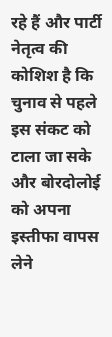रहे हैं और पार्टी नेतृत्व की कोशिश है कि चुनाव से पहले इस संकट को टाला जा सके और बोरदोलोई को अपना इस्तीफा वापस लेने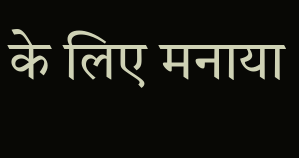के लिए मनाया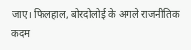जाए। फिलहाल, बोरदोलोई के अगले राजनीतिक कदम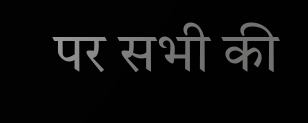पर सभी की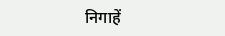निगाहें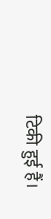टिकी हुई हैं।